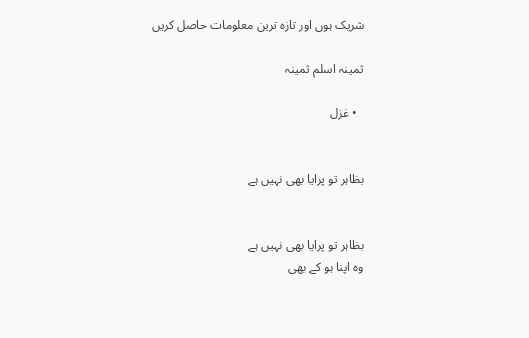شریک ہوں اور تازہ ترین معلومات حاصل کریں

ثمینہ اسلم ثمینہ

  • غزل


بظاہر تو پرایا بھی نہیں ہے


بظاہر تو پرایا بھی نہیں ہے
وہ اپنا ہو کے بھی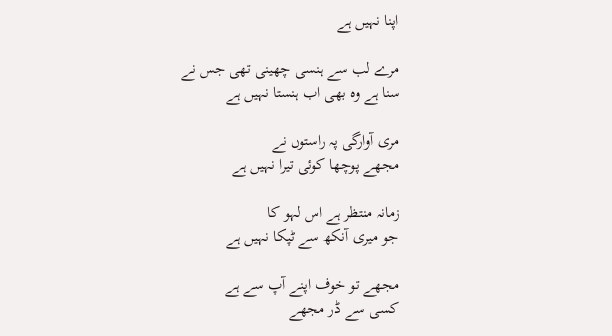اپنا نہیں ہے

مرے لب سے ہنسی چھینی تھی جس نے
سنا ہے وہ بھی اب ہنستا نہیں ہے

مری آوارگی پہ راستوں نے
مجھے پوچھا کوئی تیرا نہیں ہے

زمانہ منتظر ہے اس لہو کا
جو میری آنکھ سے ٹپکا نہیں ہے

مجھے تو خوف اپنے آپ سے ہے
کسی سے ڈر مجھے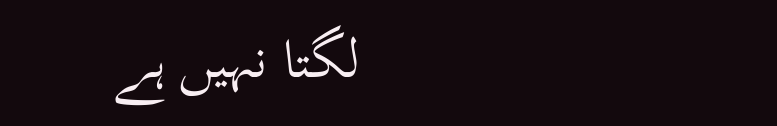لگتا نہیں ہے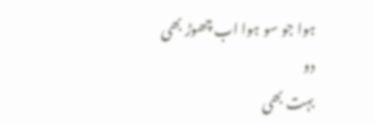ہوا جو سو ہوا اب چھوڑ بھی دو
بہت بھی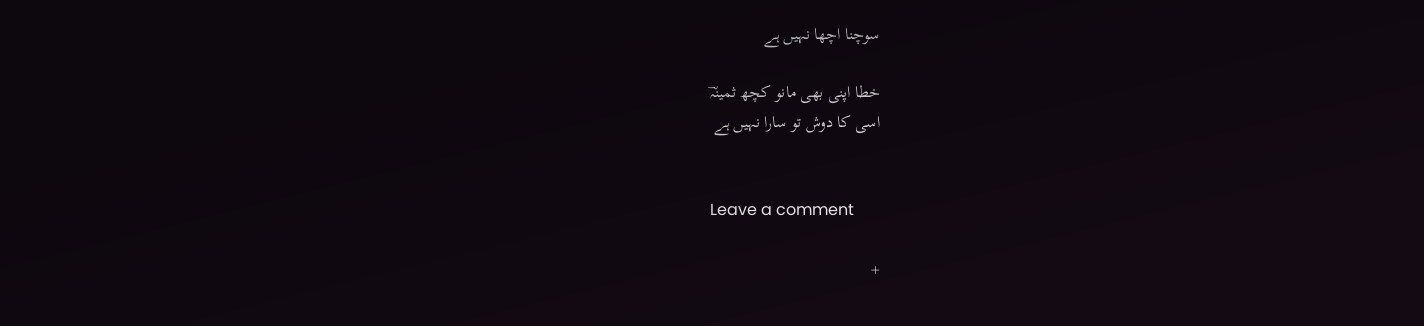سوچنا اچھا نہیں ہے

خطا اپنی بھی مانو کچھ ثمینہؔ
اسی کا دوش تو سارا نہیں ہے


Leave a comment

+